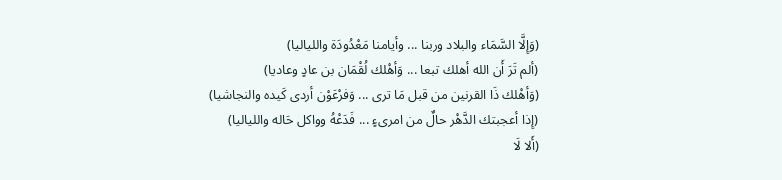(وَإِلَّا السَّمَاء والبلاد وربنا ... وأيامنا مَعْدُودَة واللياليا)
(ألم تَرَ أَن الله أهلك تبعا ... وَأهْلك لُقْمَان بن عادٍ وعاديا)
(وَأهْلك ذَا القرنين من قبل مَا ترى ... وَفرْعَوْن أردى كَيده والنجاشيا)
(إِذا أعجبتك الدَّهْر حالٌ من امرىءٍ ... فَدَعْهُ وواكل حَاله واللياليا)
(أَلا لَا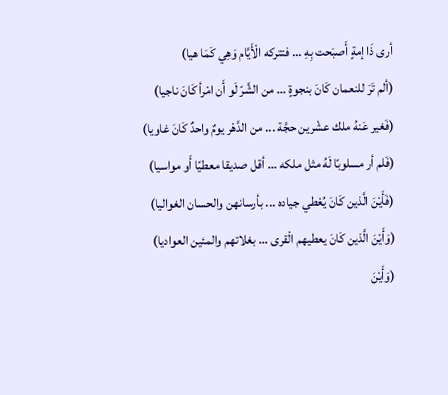أرى ذَا إمةٍ أَصبَحت بِهِ ... فتتركه الْأَيَّام وَهِي كَمَا هيا)
(ألم تَرَ للنعمان كَانَ بنجوةٍ ... من الشَّرّ لَو أَن امْرأ كَانَ ناجيا)
(فَغير عَنهُ ملك عشْرين حجَّة ... من الدَّهْر يومٌ واحدٌ كَانَ غاويا)
(فَلم أر مسلوبًا لَهُ مثل ملكه ... أقل صديقا معطيًا أَو مواسيا)
(فَأَيْنَ الَّذين كَانَ يُعْطي جياده ... بأرسانهن والحسان الغواليا)
(وَأَيْنَ الَّذين كَانَ يعطيهم الْقرى ... بغلاتهم والمئين العواديا)
(وَأَيْنَ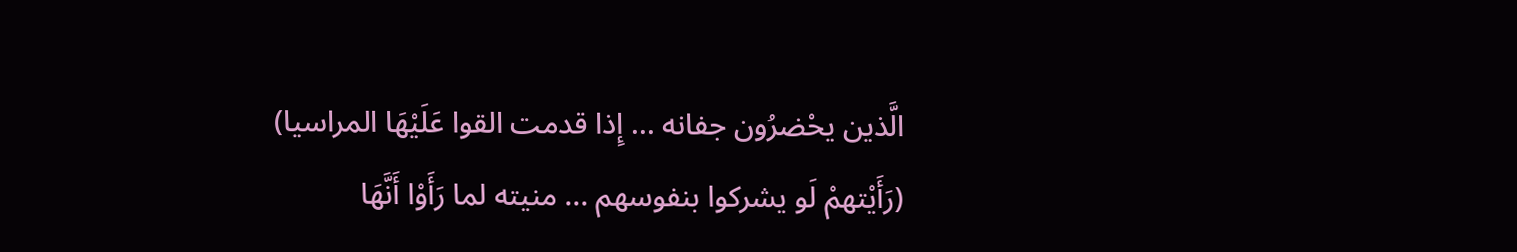الَّذين يحْضرُون جفانه ... إِذا قدمت القوا عَلَيْهَا المراسيا)
(رَأَيْتهمْ لَو يشركوا بنفوسهم ... منيته لما رَأَوْا أَنَّهَا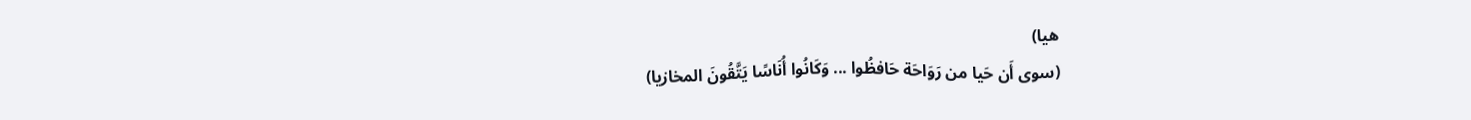هيا)
(سوى أَن حَيا من رَوَاحَة حَافظُوا ... وَكَانُوا أُنَاسًا يَتَّقُونَ المخازيا)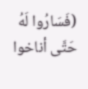(فَسَارُوا لَهُ حَتَّى أناخوا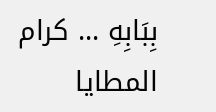بِبَابِهِ ... كرام المطايا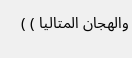والهجان المتاليا ) )